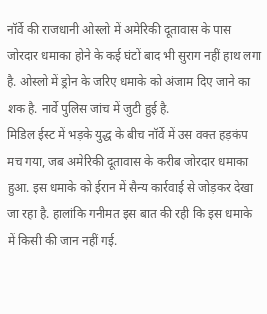नॉर्वे की राजधानी ओस्लो में अमेरिकी दूतावास के पास जोरदार धमाका होने के कई घंटों बाद भी सुराग नहीं हाथ लगा है. ओस्लो में ड्रोन के जरिए धमाके को अंजाम दिए जाने का शक है. नार्वे पुलिस जांच में जुटी हुई है.
मिडिल ईस्ट में भड़के युद्ध के बीच नॉर्वे में उस वक्त हड़कंप मच गया, जब अमेरिकी दूतावास के करीब जोरदार धमाका हुआ. इस धमाके को ईरान में सैन्य कार्रवाई से जोड़कर देखा जा रहा है. हालांकि गनीमत इस बात की रही कि इस धमाके में किसी की जान नहीं गई.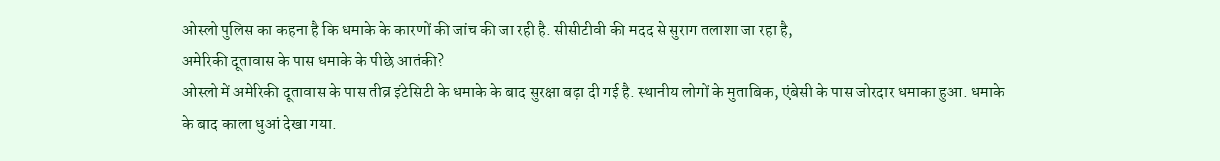ओस्लो पुलिस का कहना है कि धमाके के कारणों की जांच की जा रही है. सीसीटीवी की मदद से सुराग तलाशा जा रहा है,
अमेरिकी दूतावास के पास धमाके के पीछे आतंकी?
ओस्लो में अमेरिकी दूतावास के पास तीव्र इंटेसिटी के धमाके के बाद सुरक्षा बढ़ा दी गई है. स्थानीय लोगों के मुताबिक, एंबेसी के पास जोरदार धमाका हुआ. धमाके के बाद काला धुआं देखा गया.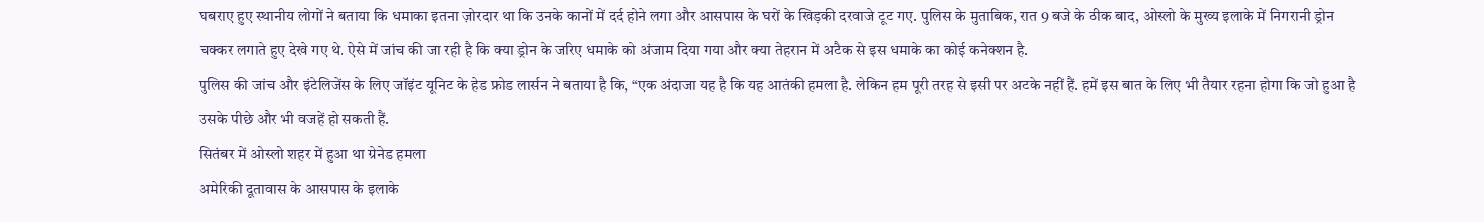घबराए हुए स्थानीय लोगों ने बताया कि धमाका इतना ज़ोरदार था कि उनके कानों में दर्द होने लगा और आसपास के घरों के खिड़की दरवाजे टूट गए. पुलिस के मुताबिक, रात 9 बजे के ठीक बाद, ओस्लो के मुख्य इलाके में निगरानी ड्रोन चक्कर लगाते हुए देखे गए थे. ऐसे में जांच की जा रही है कि क्या ड्रोन के जरिए धमाके को अंजाम दिया गया और क्या तेहरान में अटैक से इस धमाके का कोई कनेक्शन है.
पुलिस की जांच और इंटेलिजेंस के लिए जॉइंट यूनिट के हेड फ्रोड लार्सन ने बताया है कि, “एक अंदाजा यह है कि यह आतंकी हमला है. लेकिन हम पूरी तरह से इसी पर अटके नहीं हैं. हमें इस बात के लिए भी तैयार रहना होगा कि जो हुआ है उसके पीछे और भी वजहें हो सकती हैं.
सितंबर में ओस्लो शहर में हुआ था ग्रेनेड हमला
अमेरिकी दूतावास के आसपास के इलाके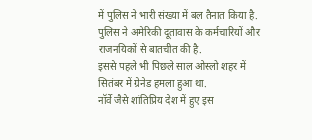में पुलिस ने भारी संख्या में बल तैनात किया है. पुलिस ने अमेरिकी दूतावास के कर्मचारियों और राजनयिकों से बातचीत की है.
इससे पहले भी पिछले साल ओस्लो शहर में सितंबर में ग्रेनेड हमला हुआ था.
नॉर्वे जैसे शांतिप्रिय देश में हुए इस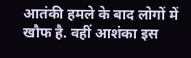आतंकी हमले के बाद लोगों में खौफ है. वहीं आशंका इस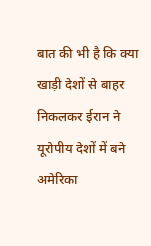बात की भी है कि क्या खाड़ी देशों से बाहर निकलकर ईरान ने यूरोपीय देशों में बने अमेरिका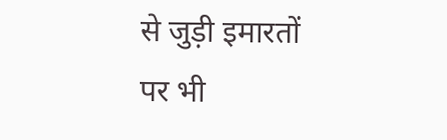से जुड़ी इमारतों पर भी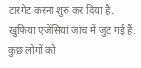टारगेट करना शुरु कर दिया है. खुफिया एजेंसियां जांच में जुट गई हैं. कुछ लोगों को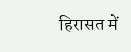हिरासत में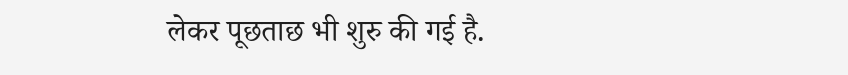लेकर पूछताछ भी शुरु की गई है.